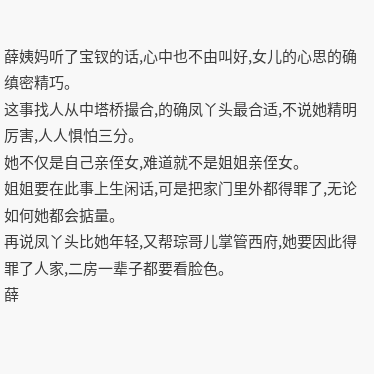薛姨妈听了宝钗的话,心中也不由叫好,女儿的心思的确缜密精巧。
这事找人从中塔桥撮合,的确凤丫头最合适,不说她精明厉害,人人惧怕三分。
她不仅是自己亲侄女,难道就不是姐姐亲侄女。
姐姐要在此事上生闲话,可是把家门里外都得罪了,无论如何她都会掂量。
再说凤丫头比她年轻,又帮琮哥儿掌管西府,她要因此得罪了人家,二房一辈子都要看脸色。
薛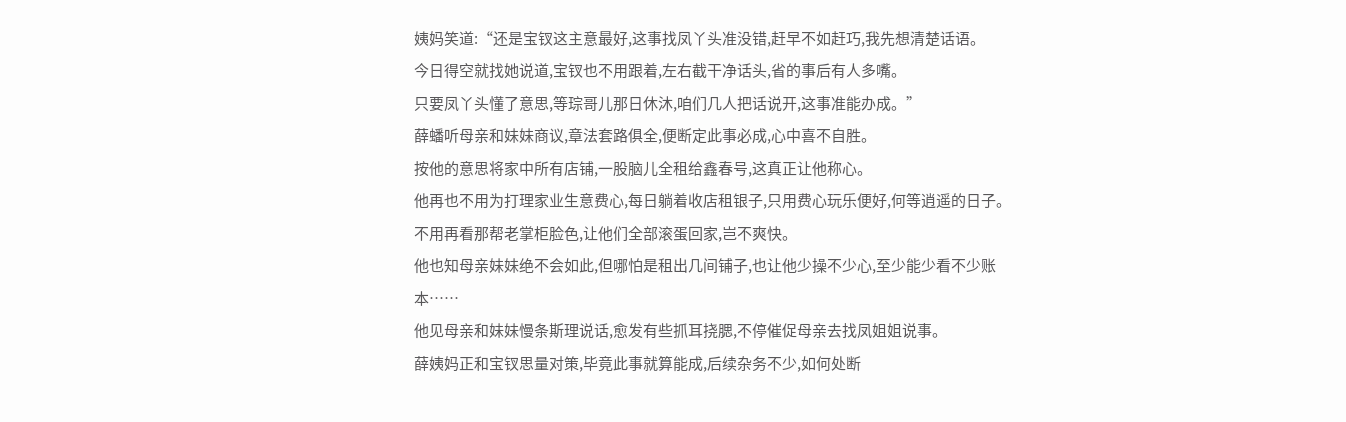姨妈笑道:“还是宝钗这主意最好,这事找凤丫头准没错,赶早不如赶巧,我先想清楚话语。
今日得空就找她说道,宝钗也不用跟着,左右截干净话头,省的事后有人多嘴。
只要凤丫头懂了意思,等琮哥儿那日休沐,咱们几人把话说开,这事准能办成。”
薛蟠听母亲和妹妹商议,章法套路俱全,便断定此事必成,心中喜不自胜。
按他的意思将家中所有店铺,一股脑儿全租给鑫春号,这真正让他称心。
他再也不用为打理家业生意费心,每日躺着收店租银子,只用费心玩乐便好,何等逍遥的日子。
不用再看那帮老掌柜脸色,让他们全部滚蛋回家,岂不爽快。
他也知母亲妹妹绝不会如此,但哪怕是租出几间铺子,也让他少操不少心,至少能少看不少账本……
他见母亲和妹妹慢条斯理说话,愈发有些抓耳挠腮,不停催促母亲去找凤姐姐说事。
薛姨妈正和宝钗思量对策,毕竟此事就算能成,后续杂务不少,如何处断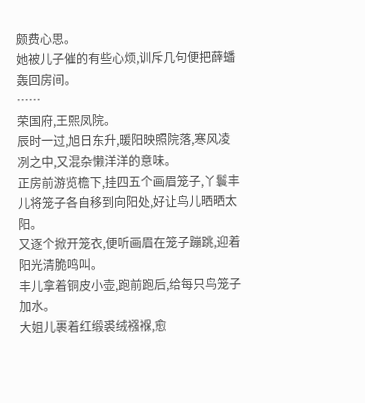颇费心思。
她被儿子催的有些心烦,训斥几句便把薛蟠轰回房间。
……
荣国府,王熙凤院。
辰时一过,旭日东升,暖阳映照院落,寒风凌冽之中,又混杂懒洋洋的意味。
正房前游览檐下,挂四五个画眉笼子,丫鬟丰儿将笼子各自移到向阳处,好让鸟儿晒晒太阳。
又逐个掀开笼衣,便听画眉在笼子蹦跳,迎着阳光清脆鸣叫。
丰儿拿着铜皮小壶,跑前跑后,给每只鸟笼子加水。
大姐儿裹着红缎裘绒襁褓,愈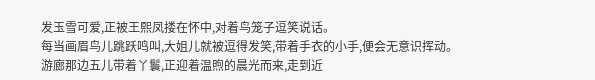发玉雪可爱,正被王熙凤搂在怀中,对着鸟笼子逗笑说话。
每当画眉鸟儿跳跃鸣叫,大姐儿就被逗得发笑,带着手衣的小手,便会无意识挥动。
游廊那边五儿带着丫鬟,正迎着温煦的晨光而来,走到近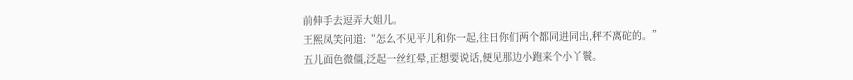前伸手去逗弄大姐儿。
王熙凤笑问道:“怎么不见平儿和你一起,往日你们两个都同进同出,秤不离砣的。”
五儿面色微僵,泛起一丝红晕,正想要说话,便见那边小跑来个小丫鬟。